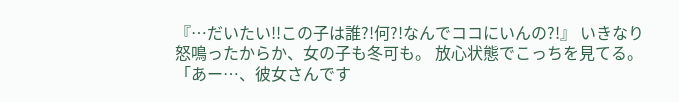『…だいたい!!この子は誰?!何?!なんでココにいんの?!』 いきなり怒鳴ったからか、女の子も冬可も。 放心状態でこっちを見てる。 「あー…、彼女さんです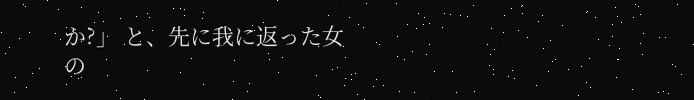か?」 と、先に我に返った女の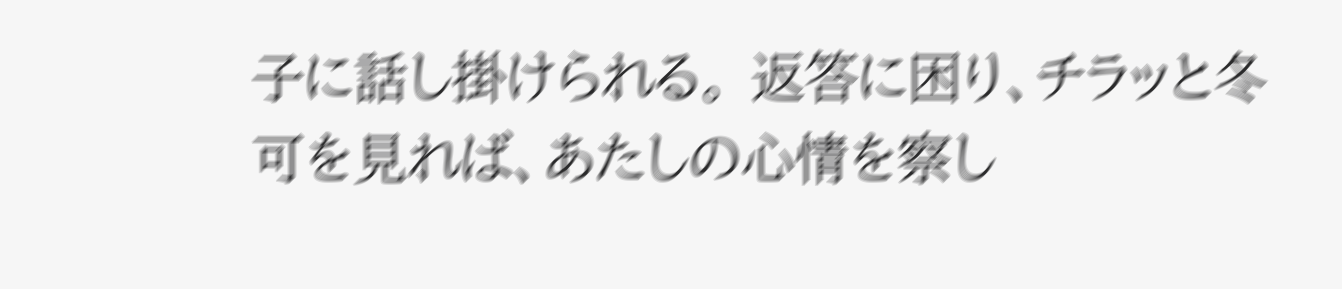子に話し掛けられる。 返答に困り、チラッと冬可を見れば、あたしの心情を察し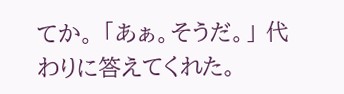てか。 「あぁ。そうだ。」 代わりに答えてくれた。